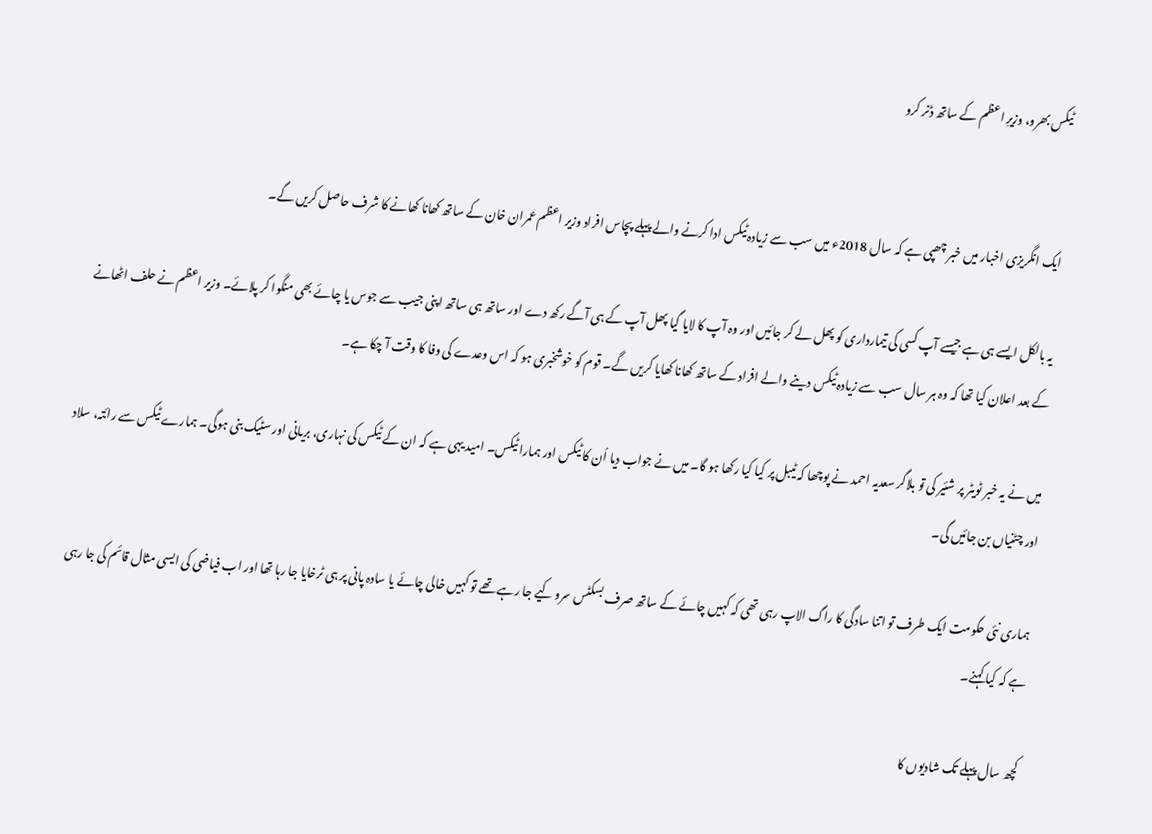ٹیکس بھرو، وزیرِ اعظم کے ساتھ ڈنر کرو


ایک انگریزی اخبار میں خبر چھپی ہے کہ سال 2018ء میں سب سے زیادہ ٹیکس ادا کرنے والے پہلے پچاس افراد وزیر اعظم عمران خان کے ساتھ کھانا کھانے کا شرف حاصل کریں گے۔

یہ بالکل ایسے ہی ہے جیسے آپ کسی کی تیمارداری کو پھل لے کر جائیں اور وہ آپ کا لایا گیا پھل آپ کے ہی آگے رکھ دے اور ساتھ ہی ساتھ اپنی جیب سے جوس یا چائے بھی منگوا کر پلائے۔ وزیر اعظم نے حلف اٹھانے کے بعد اعلان کیا تھا کہ وہ ہر سال سب سے زیادہ ٹیکس دینے والے افراد کے ساتھ کھانا کھایا کریں گے۔ قوم کو خوشخبری ہو کہ اس وعدے کی وفا کا وقت آ چکا ہے۔

میں نے یہ خبر ٹویٹر پر شئیر کی تو بلاگر سعدیہ احمد نے پوچھا کہ ٹیبل پر کیا کیا رکھا ہو گا۔ میں نے جواب دیا اُن کا ٹیکس اور ہمارا ٹیکس۔ امید یہی ہے کہ ان کے ٹیکس کی نہاری، بریانی اور سٹیک بنی ہوگی۔ ہمارے ٹیکس سے رائتہ، سلاد اور چٹنیاں بن جائیں گی۔

ہماری نئی حکومت ایک طرف تو اتنا سادگی کا راگ الاپ رہی تھی کہ کہیں چائے کے ساتھ صرف بسکٹس سرو کیے جا رہے تھے تو کہیں خالی چائے یا سادہ پانی پر ہی ٹرخایا جا رہا تھا اور اب فیاضی کی ایسی مثال قائم کی جا رہی ہے کہ کیا کہنے۔

کچھ سال پہلے تک شادیوں کا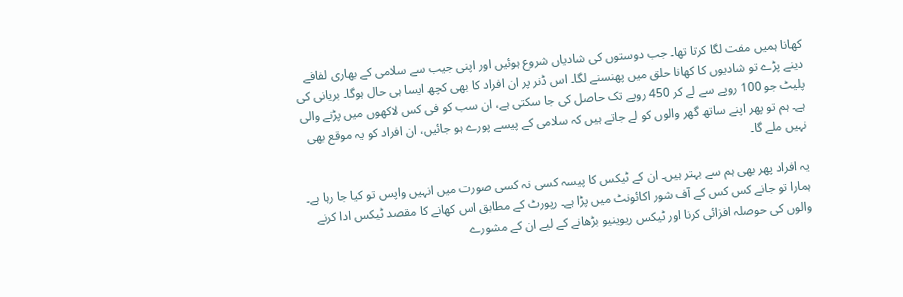کھانا ہمیں مفت لگا کرتا تھا۔ جب دوستوں کی شادیاں شروع ہوئیں اور اپنی جیب سے سلامی کے بھاری لفافے دینے پڑے تو شادیوں کا کھانا حلق میں پھنسنے لگا۔ اس ڈنر پر ان افراد کا بھی کچھ ایسا ہی حال ہوگا۔ بریانی کی پلیٹ جو 100 روپے سے لے کر 450 روپے تک حاصل کی جا سکتی ہے، ان سب کو فی کس لاکھوں میں پڑنے والی ہے۔ ہم تو پھر اپنے ساتھ گھر والوں کو لے جاتے ہیں کہ سلامی کے پیسے پورے ہو جائیں، ان افراد کو یہ موقع بھی نہیں ملے گا۔

یہ افراد پھر بھی ہم سے بہتر ہیں۔ ان کے ٹیکس کا پیسہ کسی نہ کسی صورت میں انہیں واپس تو کیا جا رہا ہے۔ ہمارا تو جانے کس کس کے آف شور اکائونٹ میں پڑا ہے۔ رپورٹ کے مطابق اس کھانے کا مقصد ٹیکس ادا کرنے والوں کی حوصلہ افزائی کرنا اور ٹیکس ریوینیو بڑھانے کے لیے ان کے مشورے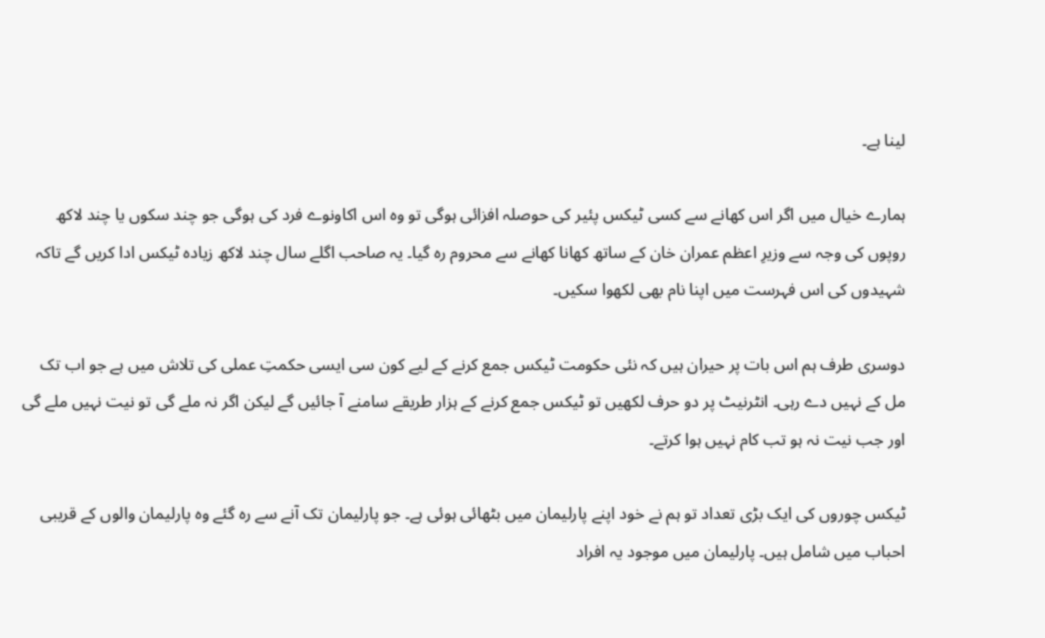لینا ہے۔

ہمارے خیال میں اگر اس کھانے سے کسی ٹیکس پئیر کی حوصلہ افزائی ہوگی تو وہ اس اکاونوے فرد کی ہوگی جو چند سکوں یا چند لاکھ روپوں کی وجہ سے وزیرِ اعظم عمران خان کے ساتھ کھانا کھانے سے محروم رہ گیا۔ یہ صاحب اگلے سال چند لاکھ زیادہ ٹیکس ادا کریں گے تاکہ شہیدوں کی اس فہرست میں اپنا نام بھی لکھوا سکیں۔

دوسری طرف ہم اس بات پر حیران ہیں کہ نئی حکومت ٹیکس جمع کرنے کے لیے کون سی ایسی حکمتِ عملی کی تلاش میں ہے جو اب تک مل کے نہیں دے رہی۔ انٹرنیٹ پر دو حرف لکھیں تو ٹیکس جمع کرنے کے ہزار طریقے سامنے آ جائیں گے لیکن اگر نہ ملے گی تو نیت نہیں ملے گی اور جب نیت نہ ہو تب کام نہیں ہوا کرتے۔

ٹیکس چوروں کی ایک بڑی تعداد تو ہم نے خود اپنے پارلیمان میں بٹھائی ہوئی ہے۔ جو پارلیمان تک آنے سے رہ گئے وہ پارلیمان والوں کے قریبی احباب میں شامل ہیں۔ پارلیمان میں موجود یہ افراد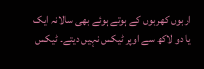اربوں کھربوں کے ہوتے ہوئے بھی سالانہ ایک یا دو لاکھ سے اوپر ٹیکس نہیں دیتے۔ ٹیکس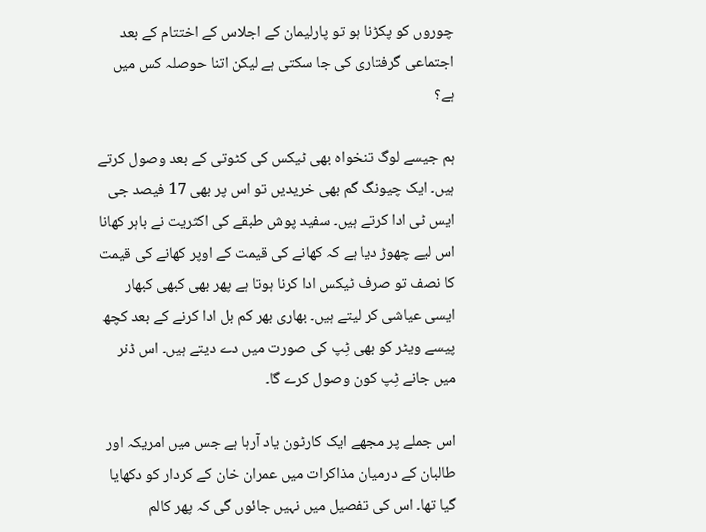چوروں کو پکڑنا ہو تو پارلیمان کے اجلاس کے اختتام کے بعد اجتماعی گرفتاری کی جا سکتی ہے لیکن اتنا حوصلہ کس میں ہے؟

ہم جیسے لوگ تنخواہ بھی ٹیکس کی کٹوتی کے بعد وصول کرتے ہیں۔ ایک چیونگ گم بھی خریدیں تو اس پر بھی 17 فیصد جی ایس ٹی ادا کرتے ہیں۔ سفید پوش طبقے کی اکثریت نے باہر کھانا اس لیے چھوڑ دیا ہے کہ کھانے کی قیمت کے اوپر کھانے کی قیمت کا نصف تو صرف ٹیکس ادا کرنا ہوتا ہے پھر بھی کبھی کبھار ایسی عیاشی کر لیتے ہیں۔ بھاری بھر کم بل ادا کرنے کے بعد کچھ پیسے ویٹر کو بھی ٹِپ کی صورت میں دے دیتے ہیں۔ اس ڈنر میں جانے ٹِپ کون وصول کرے گا۔

اس جملے پر مجھے ایک کارٹون یاد آرہا ہے جس میں امریکہ اور طالبان کے درمیان مذاکرات میں عمران خان کے کردار کو دکھایا گیا تھا۔ اس کی تفصیل میں نہیں جائوں گی کہ پھر کالم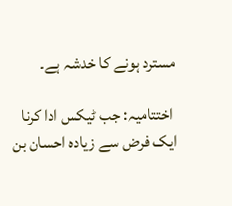مسترد ہونے کا خدشہ ہے۔

 اختتامیہ: جب ٹیکس ادا کرنا ایک فرض سے زیادہ احسان بن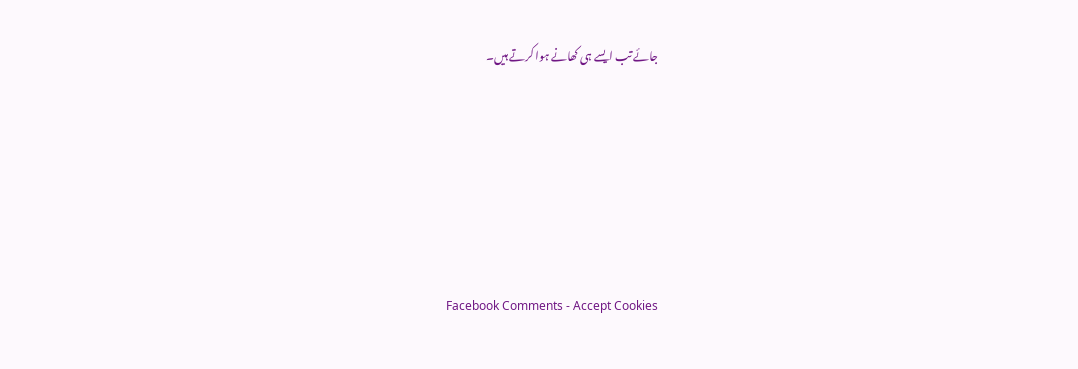جائے تب ایسے ہی کھانے ہوا کرتے ہیں۔






Facebook Comments - Accept Cookies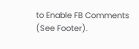to Enable FB Comments (See Footer).